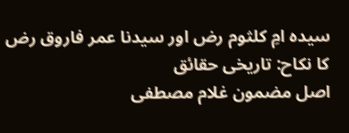سیدہ امِ کلثوم رض اور سیدنا عمر فاروق رض کا نکاح: تاریخی حقائق
اصل مضمون غلام مصطفی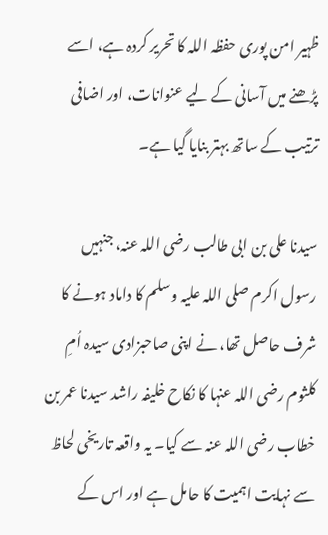ظہیر امن پوری حفظہ اللہ کا تحریر کردہ ہے، اسے پڑھنے میں آسانی کے لیے عنوانات، اور اضافی ترتیب کے ساتھ بہتر بنایا گیا ہے۔

سیدنا علی بن ابی طالب رضی اللہ عنہ، جنہیں رسول اکرم صلی اللہ علیہ وسلم کا داماد ہونے کا شرف حاصل تھا، نے اپنی صاحبزادی سیدہ اُمِ کلثوم رضی اللہ عنہا کا نکاح خلیفہ راشد سیدنا عمر بن خطاب رضی اللہ عنہ سے کیا۔ یہ واقعہ تاریخی لحاظ سے نہایت اہمیت کا حامل ہے اور اس کے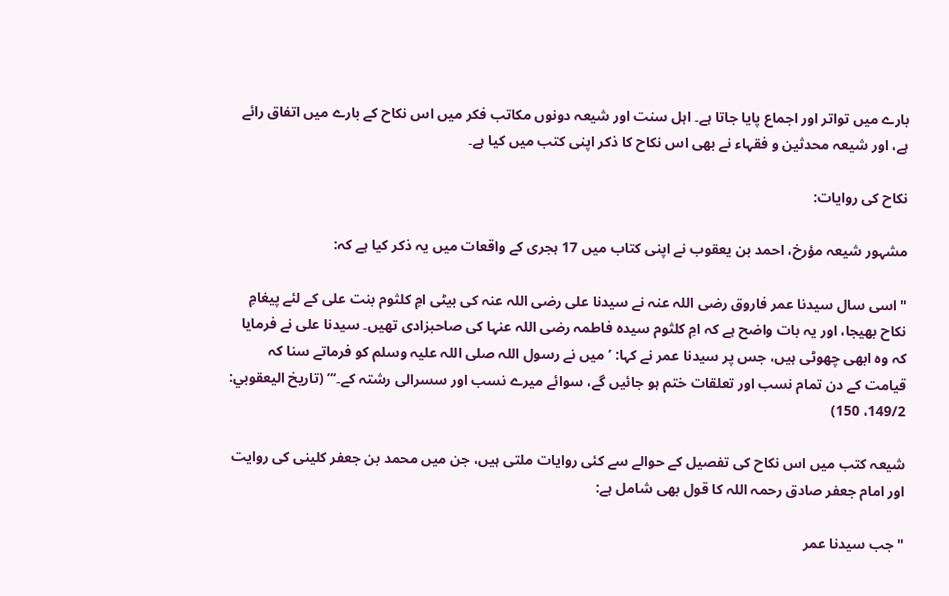بارے میں تواتر اور اجماع پایا جاتا ہے۔ اہل سنت اور شیعہ دونوں مکاتب فکر میں اس نکاح کے بارے میں اتفاق رائے ہے، اور شیعہ محدثین و فقہاء نے بھی اس نکاح کا ذکر اپنی کتب میں کیا ہے۔

نکاح کی روایات:

مشہور شیعہ مؤرخ، احمد بن یعقوب نے اپنی کتاب میں 17 ہجری کے واقعات میں یہ ذکر کیا ہے کہ:

"اسی سال سیدنا عمر فاروق رضی اللہ عنہ نے سیدنا علی رضی اللہ عنہ کی بیٹی امِ کلثوم بنت علی کے لئے پیغامِ نکاح بھیجا، اور یہ بات واضح ہے کہ امِ کلثوم سیدہ فاطمہ رضی اللہ عنہا کی صاحبزادی تھیں۔ سیدنا علی نے فرمایا کہ وہ ابھی چھوٹی ہیں، جس پر سیدنا عمر نے کہا: ’میں نے رسول اللہ صلی اللہ علیہ وسلم کو فرماتے سنا کہ قیامت کے دن تمام نسب اور تعلقات ختم ہو جائیں گے، سوائے میرے نسب اور سسرالی رشتہ کے۔‘” (تاریخ الیعقوبي: 149/2، 150)

شیعہ کتب میں اس نکاح کی تفصیل کے حوالے سے کئی روایات ملتی ہیں، جن میں محمد بن جعفر کلینی کی روایت اور امام جعفر صادق رحمہ اللہ کا قول بھی شامل ہے:

"جب سیدنا عمر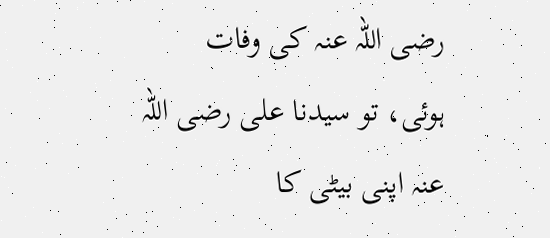رضی اللہ عنہ کی وفات ہوئی، تو سیدنا علی رضی اللہ عنہ اپنی بیٹی کا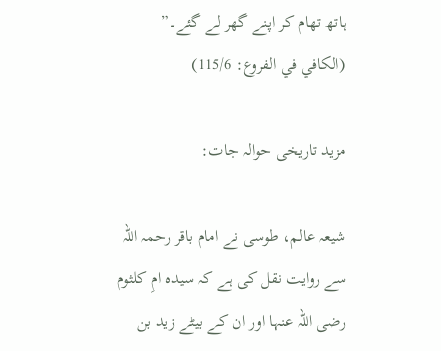ہاتھ تھام کر اپنے گھر لے گئے۔”
(الکافي في الفروع: 115/6)

مزید تاریخی حوالہ جات:

شیعہ عالم، طوسی نے امام باقر رحمہ اللہ سے روایت نقل کی ہے کہ سیدہ امِ کلثوم رضی اللہ عنہا اور ان کے بیٹے زید بن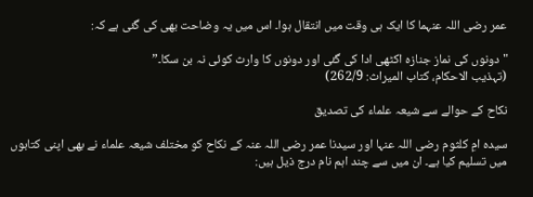عمر رضی اللہ عنہما کا ایک ہی وقت میں انتقال ہوا۔ اس میں یہ وضاحت بھی کی گئی ہے کہ:

"دونوں کی نماز جنازہ اکٹھی ادا کی گئی اور دونوں کا وارث کوئی نہ بن سکا۔”
(تہذیب الاحکام، کتاب المیراث: 262/9)

نکاح کے حوالے سے شیعہ علماء کی تصدیق

سیدہ امِ کلثوم رضی اللہ عنہا اور سیدنا عمر رضی اللہ عنہ کے نکاح کو مختلف شیعہ علماء نے بھی اپنی کتابوں میں تسلیم کیا ہے۔ ان میں سے چند اہم نام درج ذیل ہیں: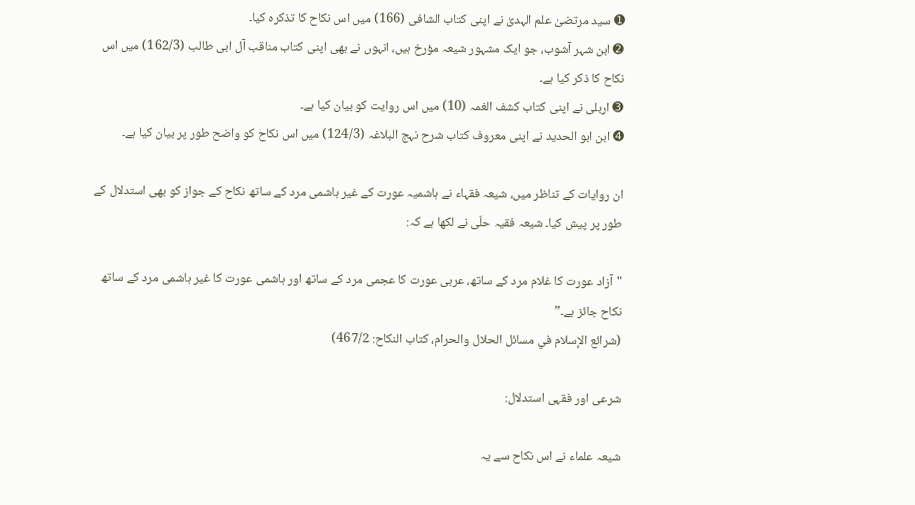➊ سید مرتضیٰ علم الہدیٰ نے اپنی کتاب الشافی (166) میں اس نکاح کا تذکرہ کیا۔
➋ ابن شہر آشوب، جو ایک مشہور شیعہ مؤرخ ہیں، انہوں نے بھی اپنی کتاب مناقب آل ابی طالب (162/3) میں اس نکاح کا ذکر کیا ہے۔
➌ اربلی نے اپنی کتاب کشف الغمہ (10) میں اس روایت کو بیان کیا ہے۔
➍ ابن ابو الحدید نے اپنی معروف کتاب شرح نہج البلاغہ (124/3) میں اس نکاح کو واضح طور پر بیان کیا ہے۔

ان روایات کے تناظر میں، شیعہ فقہاء نے ہاشمیہ عورت کے غیر ہاشمی مرد کے ساتھ نکاح کے جواز کو بھی استدلال کے طور پر پیش کیا۔ شیعہ فقیہ حلّی نے لکھا ہے کہ:

"آزاد عورت کا غلام مرد کے ساتھ، عربی عورت کا عجمی مرد کے ساتھ اور ہاشمی عورت کا غیر ہاشمی مرد کے ساتھ نکاح جائز ہے۔”
(شرائع الإسلام في مسائل الحلال والحرام، کتاب النکاح: 467/2)

شرعی اور فقہی استدلال:

شیعہ علماء نے اس نکاح سے یہ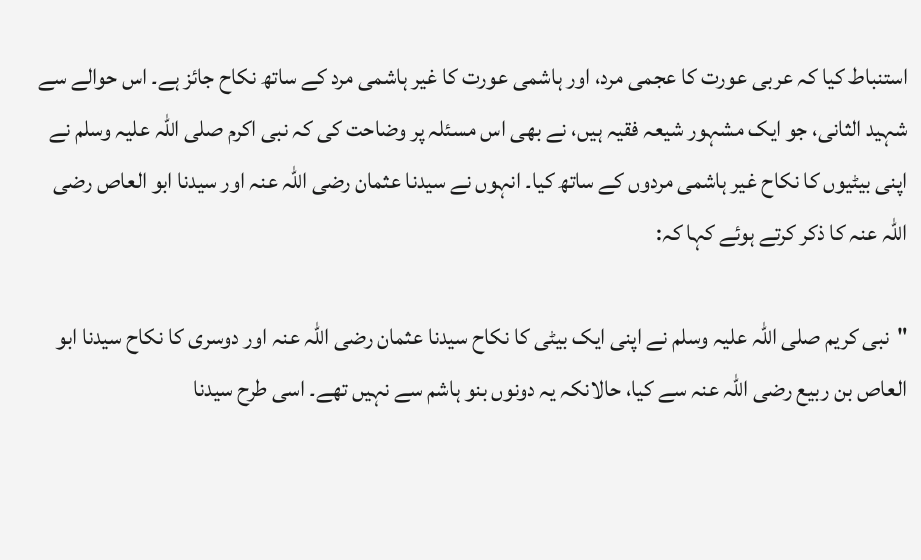استنباط کیا کہ عربی عورت کا عجمی مرد، اور ہاشمی عورت کا غیر ہاشمی مرد کے ساتھ نکاح جائز ہے۔ اس حوالے سے شہید الثانی، جو ایک مشہور شیعہ فقیہ ہیں، نے بھی اس مسئلہ پر وضاحت کی کہ نبی اکرم صلی اللہ علیہ وسلم نے اپنی بیٹیوں کا نکاح غیر ہاشمی مردوں کے ساتھ کیا۔ انہوں نے سیدنا عثمان رضی اللہ عنہ اور سیدنا ابو العاص رضی اللہ عنہ کا ذکر کرتے ہوئے کہا کہ:

"نبی کریم صلی اللہ علیہ وسلم نے اپنی ایک بیٹی کا نکاح سیدنا عثمان رضی اللہ عنہ اور دوسری کا نکاح سیدنا ابو العاص بن ربیع رضی اللہ عنہ سے کیا، حالانکہ یہ دونوں بنو ہاشم سے نہیں تھے۔ اسی طرح سیدنا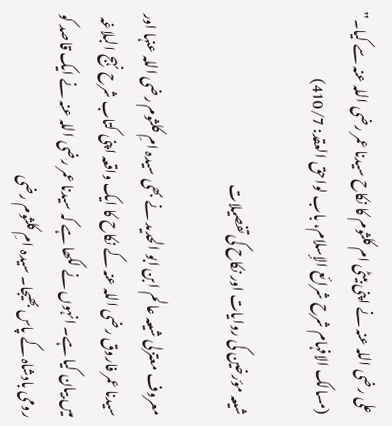علی رضی اللہ عنہ نے اپنی بیٹی ام کلثوم کا نکاح سیدنا عمر رضی اللہ عنہ سے کیا۔”
(مسالک الافہام شرح شرائع الإسلام، باب لواحق العقد: 410/7)

شیعہ مؤرخین کی روایات اور نکاح کی تفصیلات

معروف معتزلی شیعہ عالم ابن ابو الحدید نے بھی سیدہ امِ کلثوم رضی اللہ عنہا اور سیدنا عمر فاروق رضی اللہ عنہ کے نکاح کا ایک واقعہ اپنی کتاب شرح نہج البلاغہ میں بیان کیا ہے۔ انہوں نے لکھا ہے کہ سیدنا عمر رضی اللہ عنہ نے ایک قاصد کو رومی بادشاہ کے پاس بھیجا۔ سیدہ امِ کلثوم رضی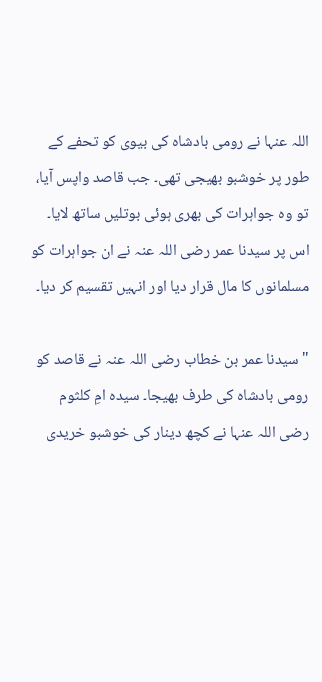اللہ عنہا نے رومی بادشاہ کی بیوی کو تحفے کے طور پر خوشبو بھیجی تھی۔ جب قاصد واپس آیا، تو وہ جواہرات کی بھری ہوئی بوتلیں ساتھ لایا۔ اس پر سیدنا عمر رضی اللہ عنہ نے ان جواہرات کو مسلمانوں کا مال قرار دیا اور انہیں تقسیم کر دیا۔

"سیدنا عمر بن خطاب رضی اللہ عنہ نے قاصد کو رومی بادشاہ کی طرف بھیجا۔ سیدہ امِ کلثوم رضی اللہ عنہا نے کچھ دینار کی خوشبو خریدی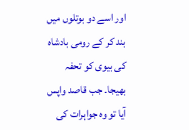اور اسے دو بوتلوں میں بند کر کے رومی بادشاہ کی بیوی کو تحفہ بھیجا۔ جب قاصد واپس آیا تو وہ جواہرات کی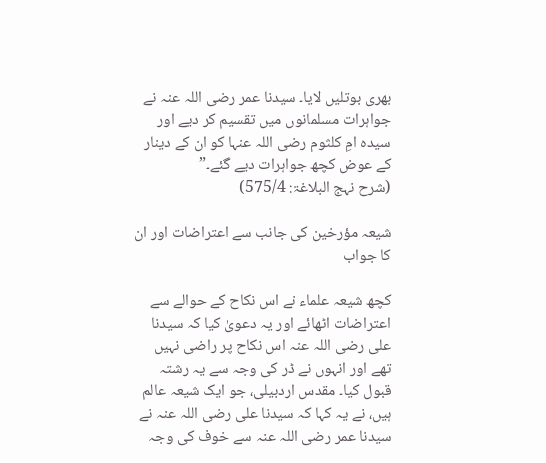بھری بوتلیں لایا۔ سیدنا عمر رضی اللہ عنہ نے جواہرات مسلمانوں میں تقسیم کر دیے اور سیدہ امِ کلثوم رضی اللہ عنہا کو ان کے دینار کے عوض کچھ جواہرات دیے گئے۔”
(شرح نہج البلاغۃ: 575/4)

شیعہ مؤرخین کی جانب سے اعتراضات اور ان کا جواب

کچھ شیعہ علماء نے اس نکاح کے حوالے سے اعتراضات اٹھائے اور یہ دعویٰ کیا کہ سیدنا علی رضی اللہ عنہ اس نکاح پر راضی نہیں تھے اور انہوں نے ڈر کی وجہ سے یہ رشتہ قبول کیا۔ مقدس اردبیلی، جو ایک شیعہ عالم ہیں، نے یہ کہا کہ سیدنا علی رضی اللہ عنہ نے سیدنا عمر رضی اللہ عنہ سے خوف کی وجہ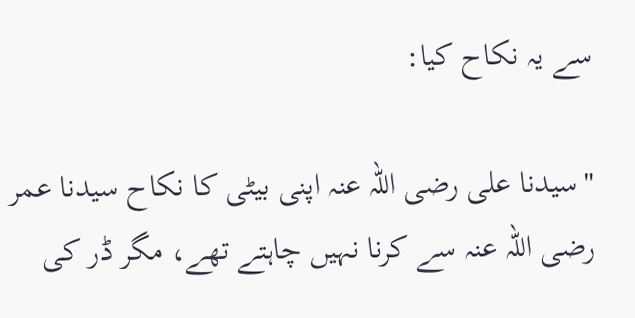سے یہ نکاح کیا:

"سیدنا علی رضی اللہ عنہ اپنی بیٹی کا نکاح سیدنا عمر رضی اللہ عنہ سے کرنا نہیں چاہتے تھے، مگر ڈر کی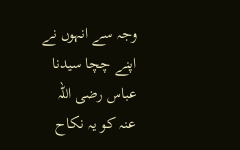وجہ سے انہوں نے اپنے چچا سیدنا عباس رضی اللہ عنہ کو یہ نکاح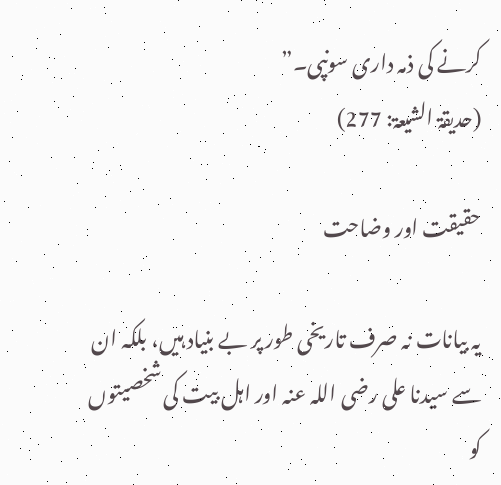کرنے کی ذمہ داری سونپی۔”
(حدیقۃ الشیعۃ: 277)

حقیقت اور وضاحت

یہ بیانات نہ صرف تاریخی طور پر بے بنیاد ہیں، بلکہ ان سے سیدنا علی رضی اللہ عنہ اور اہل بیت کی شخصیتوں کو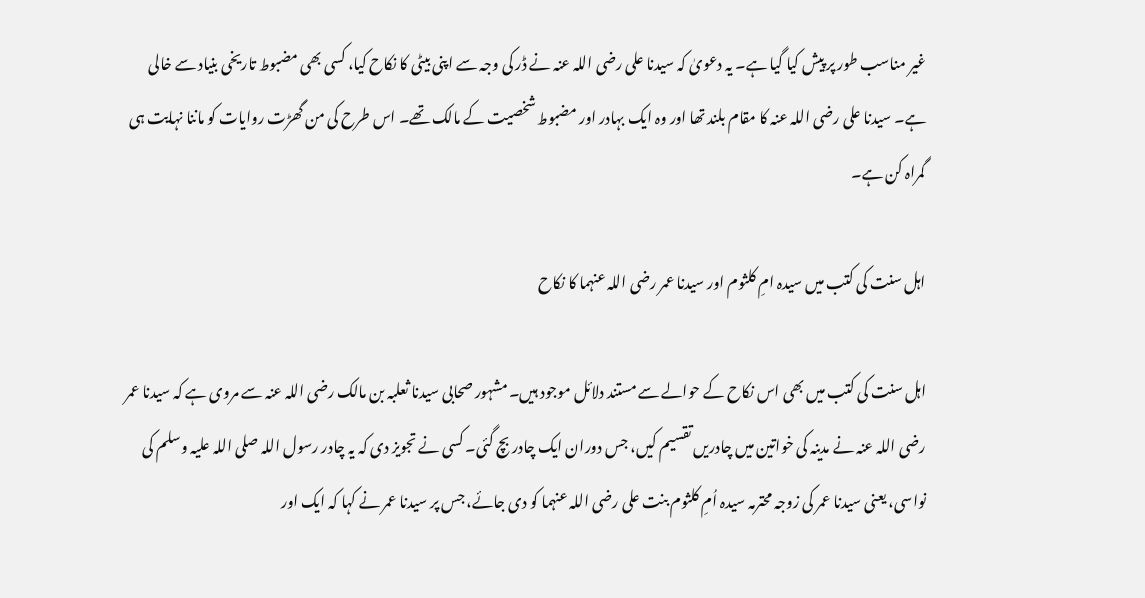غیر مناسب طور پر پیش کیا گیا ہے۔ یہ دعویٰ کہ سیدنا علی رضی اللہ عنہ نے ڈر کی وجہ سے اپنی بیٹی کا نکاح کیا، کسی بھی مضبوط تاریخی بنیاد سے خالی ہے۔ سیدنا علی رضی اللہ عنہ کا مقام بلند تھا اور وہ ایک بہادر اور مضبوط شخصیت کے مالک تھے۔ اس طرح کی من گھڑت روایات کو ماننا نہایت ہی گمراہ کن ہے۔

اہل سنت کی کتب میں سیدہ امِ کلثوم اور سیدنا عمر رضی اللہ عنہما کا نکاح

اہل سنت کی کتب میں بھی اس نکاح کے حوالے سے مستند دلائل موجود ہیں۔ مشہور صحابی سیدنا ثعلبہ بن مالک رضی اللہ عنہ سے مروی ہے کہ سیدنا عمر رضی اللہ عنہ نے مدینہ کی خواتین میں چادریں تقسیم کیں، جس دوران ایک چادر بچ گئی۔ کسی نے تجویز دی کہ یہ چادر رسول اللہ صلی اللہ علیہ وسلم کی نواسی، یعنی سیدنا عمر کی زوجہ محترمہ سیدہ اُمِ کلثوم بنت علی رضی اللہ عنہما کو دی جائے، جس پر سیدنا عمر نے کہا کہ ایک اور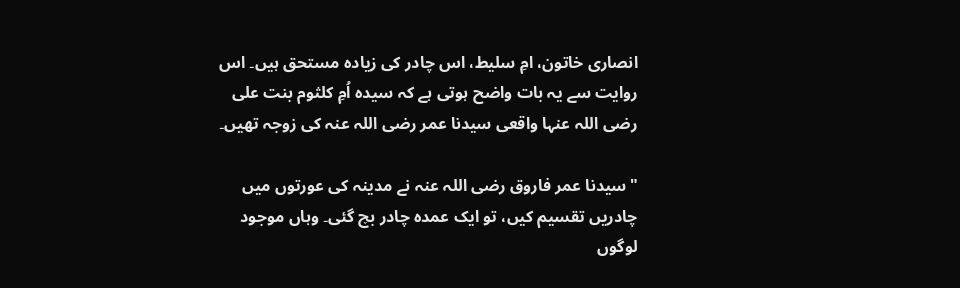انصاری خاتون، امِ سلیط، اس چادر کی زیادہ مستحق ہیں۔ اس روایت سے یہ بات واضح ہوتی ہے کہ سیدہ اُمِ کلثوم بنت علی رضی اللہ عنہا واقعی سیدنا عمر رضی اللہ عنہ کی زوجہ تھیں۔

"سیدنا عمر فاروق رضی اللہ عنہ نے مدینہ کی عورتوں میں چادریں تقسیم کیں، تو ایک عمدہ چادر بچ گئی۔ وہاں موجود لوگوں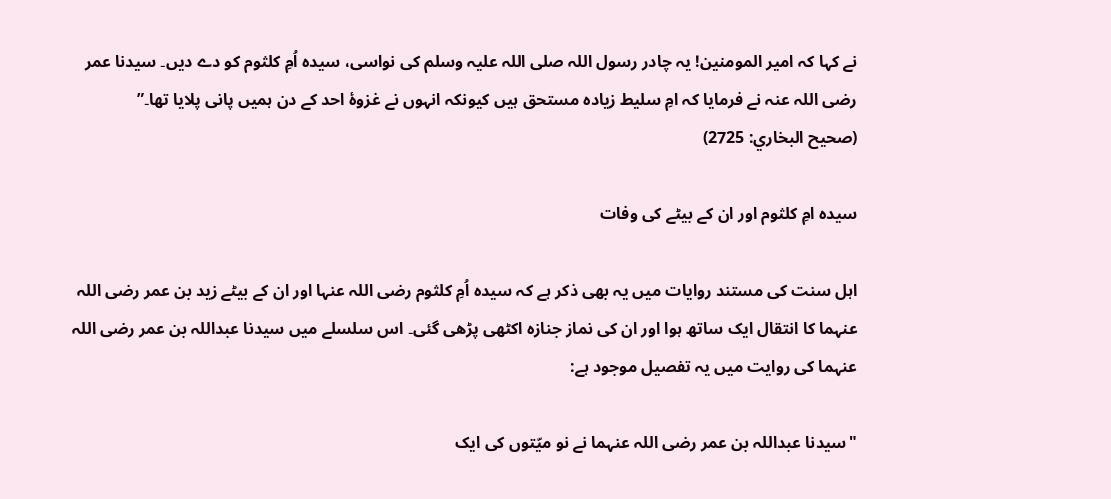نے کہا کہ امیر المومنین! یہ چادر رسول اللہ صلی اللہ علیہ وسلم کی نواسی، سیدہ اُمِ کلثوم کو دے دیں۔ سیدنا عمر رضی اللہ عنہ نے فرمایا کہ امِ سلیط زیادہ مستحق ہیں کیونکہ انہوں نے غزوۂ احد کے دن ہمیں پانی پلایا تھا۔”
(صحیح البخاري: 2725)

سیدہ امِ کلثوم اور ان کے بیٹے کی وفات

اہل سنت کی مستند روایات میں یہ بھی ذکر ہے کہ سیدہ اُمِ کلثوم رضی اللہ عنہا اور ان کے بیٹے زید بن عمر رضی اللہ عنہما کا انتقال ایک ساتھ ہوا اور ان کی نماز جنازہ اکٹھی پڑھی گئی۔ اس سلسلے میں سیدنا عبداللہ بن عمر رضی اللہ عنہما کی روایت میں یہ تفصیل موجود ہے:

"سیدنا عبداللہ بن عمر رضی اللہ عنہما نے نو میّتوں کی ایک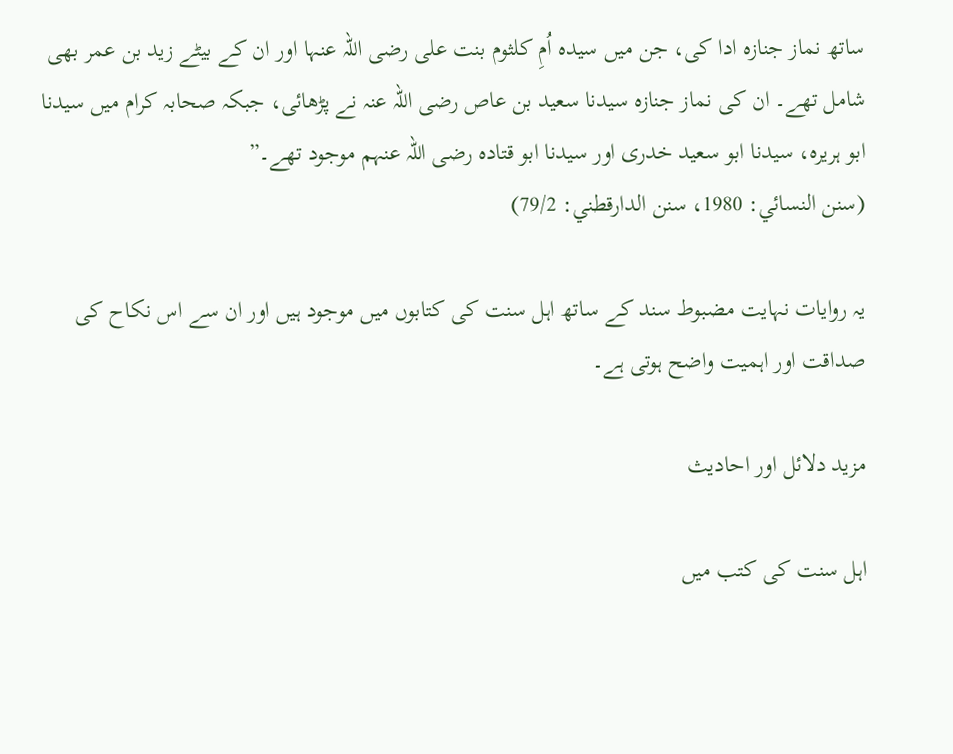ساتھ نماز جنازہ ادا کی، جن میں سیدہ اُمِ کلثوم بنت علی رضی اللہ عنہا اور ان کے بیٹے زید بن عمر بھی شامل تھے۔ ان کی نماز جنازہ سیدنا سعید بن عاص رضی اللہ عنہ نے پڑھائی، جبکہ صحابہ کرام میں سیدنا ابو ہریرہ، سیدنا ابو سعید خدری اور سیدنا ابو قتادہ رضی اللہ عنہم موجود تھے۔”
(سنن النسائي: 1980، سنن الدارقطني: 79/2)

یہ روایات نہایت مضبوط سند کے ساتھ اہل سنت کی کتابوں میں موجود ہیں اور ان سے اس نکاح کی صداقت اور اہمیت واضح ہوتی ہے۔

مزید دلائل اور احادیث

اہل سنت کی کتب میں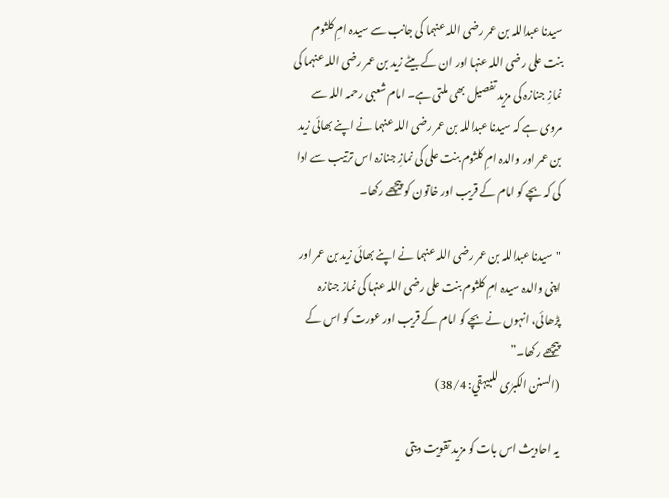سیدنا عبداللہ بن عمر رضی اللہ عنہما کی جانب سے سیدہ امِ کلثوم بنت علی رضی اللہ عنہا اور ان کے بیٹے زید بن عمر رضی اللہ عنہما کی نمازِ جنازہ کی مزید تفصیل بھی ملتی ہے۔ امام شعبی رحمہ اللہ سے مروی ہے کہ سیدنا عبداللہ بن عمر رضی اللہ عنہما نے اپنے بھائی زید بن عمر اور والدہ امِ کلثوم بنت علی کی نمازِ جنازہ اس ترتیب سے ادا کی کہ بچے کو امام کے قریب اور خاتون کو پیچھے رکھا۔

"سیدنا عبداللہ بن عمر رضی اللہ عنہما نے اپنے بھائی زید بن عمر اور اپنی والدہ سیدہ امِ کلثوم بنت علی رضی اللہ عنہا کی نماز جنازہ پڑھائی، انہوں نے بچے کو امام کے قریب اور عورت کو اس کے پیچھے رکھا۔”
(السنن الکبرٰی للبیہقي: 38/4)

یہ احادیث اس بات کو مزید تقویت دیتی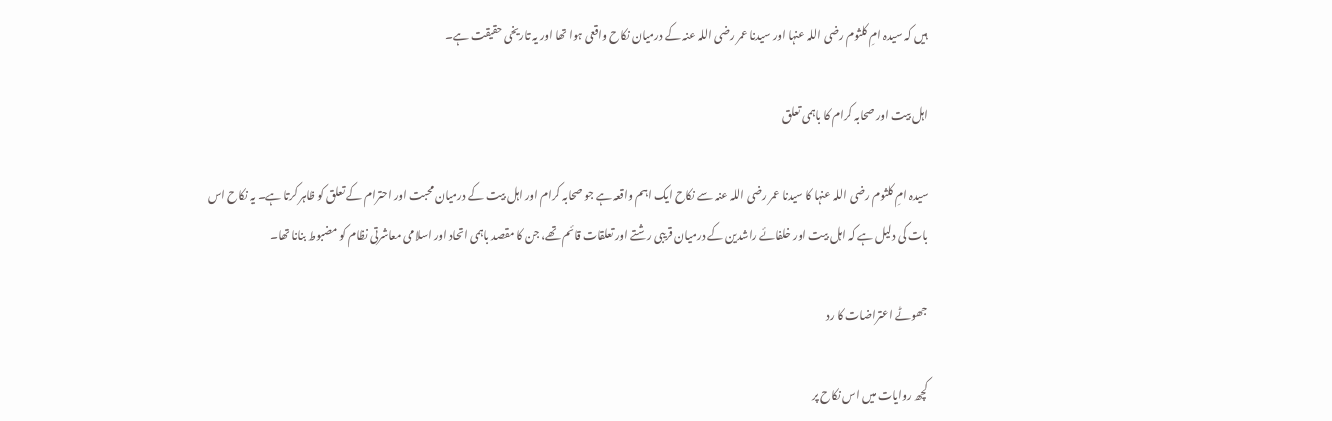ہیں کہ سیدہ امِ کلثوم رضی اللہ عنہا اور سیدنا عمر رضی اللہ عنہ کے درمیان نکاح واقعی ہوا تھا اور یہ تاریخی حقیقت ہے۔

اہل بیت اور صحابہ کرام کا باہمی تعلق

سیدہ امِ کلثوم رضی اللہ عنہا کا سیدنا عمر رضی اللہ عنہ سے نکاح ایک اہم واقعہ ہے جو صحابہ کرام اور اہل بیت کے درمیان محبت اور احترام کے تعلق کو ظاہر کرتا ہے۔ یہ نکاح اس بات کی دلیل ہے کہ اہل بیت اور خلفائے راشدین کے درمیان قریبی رشتے اور تعلقات قائم تھے، جن کا مقصد باہمی اتحاد اور اسلامی معاشرتی نظام کو مضبوط بنانا تھا۔

جھوٹے اعتراضات کا رد

کچھ روایات میں اس نکاح پر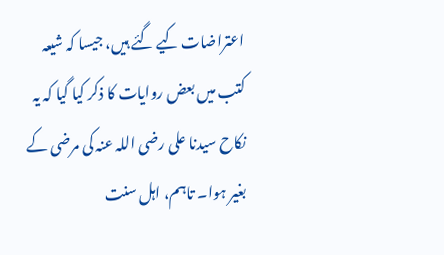اعتراضات کیے گئے ہیں، جیسا کہ شیعہ کتب میں بعض روایات کا ذکر کیا گیا کہ یہ نکاح سیدنا علی رضی اللہ عنہ کی مرضی کے بغیر ہوا۔ تاہم، اہل سنت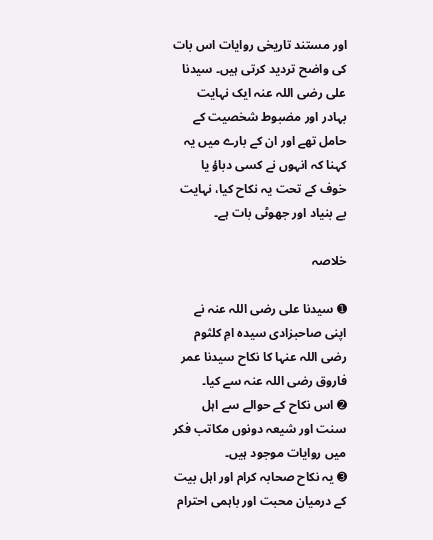اور مستند تاریخی روایات اس بات کی واضح تردید کرتی ہیں۔ سیدنا علی رضی اللہ عنہ ایک نہایت بہادر اور مضبوط شخصیت کے حامل تھے اور ان کے بارے میں یہ کہنا کہ انہوں نے کسی دباؤ یا خوف کے تحت یہ نکاح کیا، نہایت بے بنیاد اور جھوٹی بات ہے۔

خلاصہ

➊ سیدنا علی رضی اللہ عنہ نے اپنی صاحبزادی سیدہ امِ کلثوم رضی اللہ عنہا کا نکاح سیدنا عمر فاروق رضی اللہ عنہ سے کیا۔
➋ اس نکاح کے حوالے سے اہل سنت اور شیعہ دونوں مکاتب فکر میں روایات موجود ہیں۔
➌ یہ نکاح صحابہ کرام اور اہل بیت کے درمیان محبت اور باہمی احترام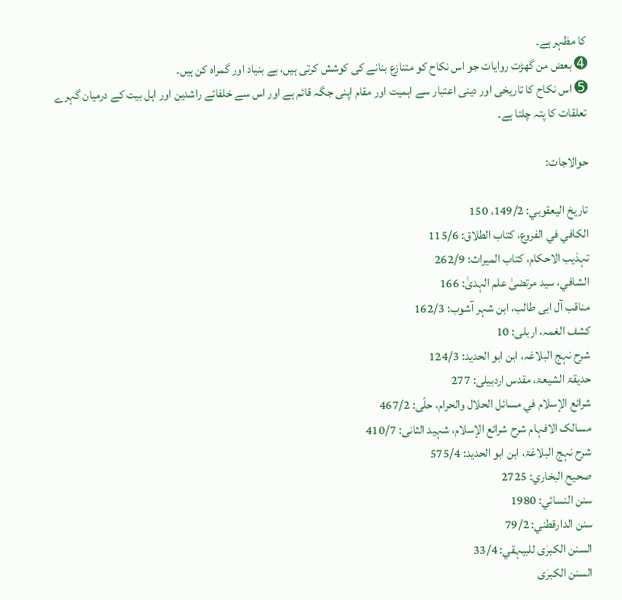کا مظہر ہے۔
➍ بعض من گھڑت روایات جو اس نکاح کو متنازع بنانے کی کوشش کرتی ہیں، بے بنیاد اور گمراہ کن ہیں۔
➎ اس نکاح کا تاریخی اور دینی اعتبار سے اہمیت اور مقام اپنی جگہ قائم ہے اور اس سے خلفائے راشدین اور اہل بیت کے درمیان گہرے تعلقات کا پتہ چلتا ہے۔

حوالاجات:

تاریخ الیعقوبي: 149/2، 150
الکافي في الفروع، کتاب الطلاق: 115/6
تہذیب الاحکام، کتاب المیراث: 262/9
الشافي، سید مرتضیٰ علم الہدیٰ: 166
مناقب آل ابی طالب، ابن شہر آشوب: 162/3
کشف الغمہ، اربلی: 10
شرح نہج البلاغہ، ابن ابو الحدید: 124/3
حدیقۃ الشیعۃ، مقدس اردبیلی: 277
شرائع الإسلام في مسائل الحلال والحرام، حلّی: 467/2
مسالک الافہام شرح شرائع الإسلام، شہید الثانی: 410/7
شرح نہج البلاغۃ، ابن ابو الحدید: 575/4
صحیح البخاري: 2725
سنن النسائي: 1980
سنن الدارقطني: 79/2
السنن الکبرٰی للبیہقي: 33/4
السنن الکبرٰی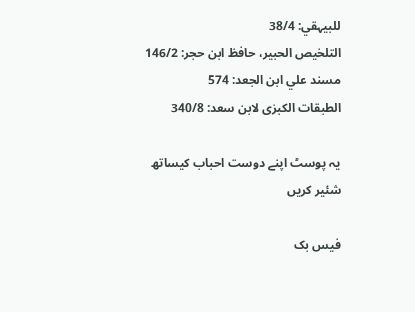للبیہقي: 38/4
التلخیص الحبیر، حافظ ابن حجر: 146/2
مسند علي ابن الجعد: 574
الطبقات الکبرٰی لابن سعد: 340/8

یہ پوسٹ اپنے دوست احباب کیساتھ شئیر کریں

فیس بک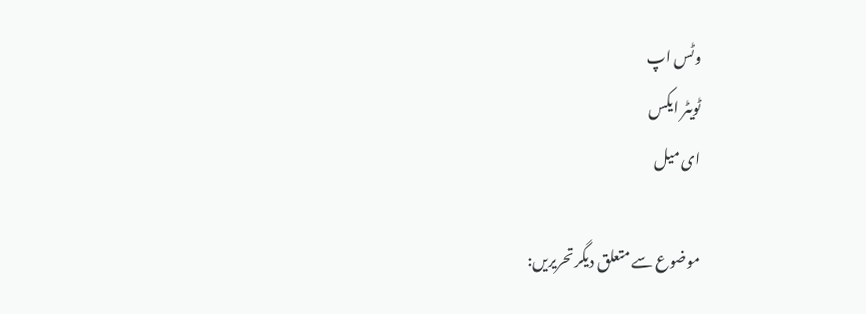وٹس اپ
ٹویٹر ایکس
ای میل

موضوع سے متعلق دیگر تحریریں: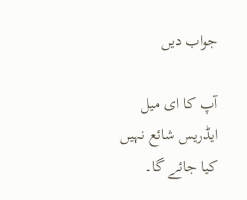جواب دیں

آپ کا ای میل ایڈریس شائع نہیں کیا جائے گا۔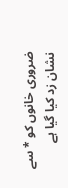ضروری خانوں کو * سے نشان زد کیا گیا ہے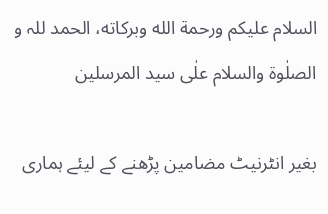السلام عليكم ورحمة الله وبركاته، الحمد للہ و الصلٰوة والسلام علٰی سيد المرسلين

بغیر انٹرنیٹ مضامین پڑھنے کے لیئے ہماری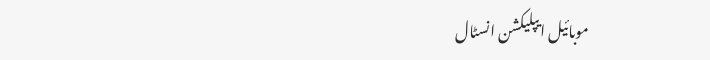موبائیل ایپلیکشن انسٹال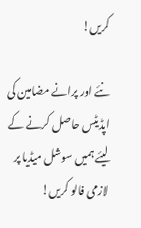کریں!

نئے اور پرانے مضامین کی اپڈیٹس حاصل کرنے کے لیئے ہمیں سوشل میڈیا پر لازمی فالو کریں!